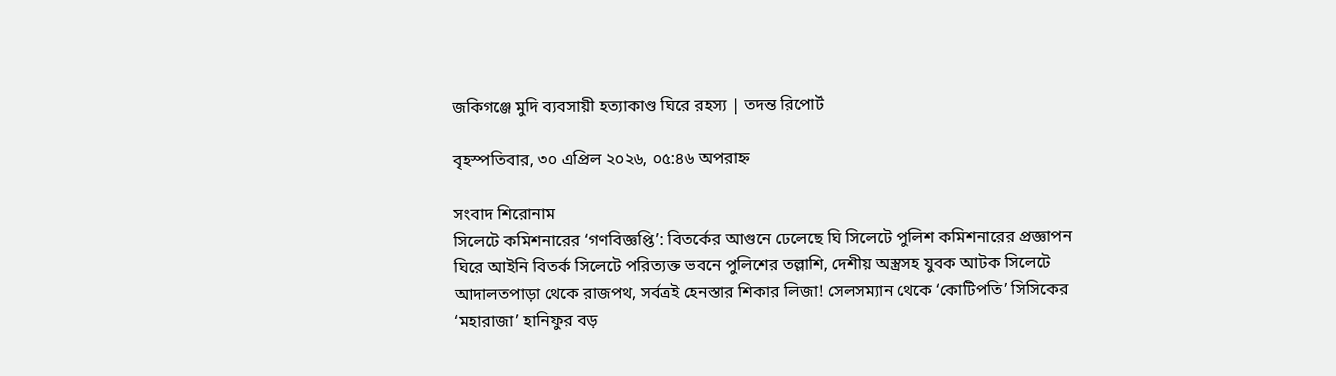জকিগঞ্জে মুদি ব্যবসায়ী হত্যাকাণ্ড ঘিরে রহস্য | তদন্ত রিপোর্ট

বৃহস্পতিবার, ৩০ এপ্রিল ২০২৬, ০৫:৪৬ অপরাহ্ন

সংবাদ শিরোনাম
সিলেটে কমিশনারের ‘গণবিজ্ঞপ্তি’: বিতর্কের আগুনে ঢেলেছে ঘি সিলেটে পুলিশ কমিশনারের প্রজ্ঞাপন ঘিরে আইনি বিতর্ক সিলেটে পরিত্যক্ত ভবনে পুলিশের তল্লাশি, দেশীয় অস্ত্রসহ যুবক আটক সিলেটে আদালতপাড়া থেকে রাজপথ, সর্বত্রই হেনস্তার শিকার লিজা! সেলসম্যান থেকে ‘কোটিপতি’ সিসিকের ‘মহারাজা’ হানিফুর বড়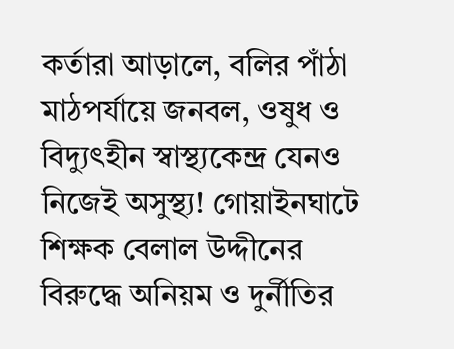কর্তারা আড়ালে, বলির পাঁঠা মাঠপর্যায়ে জনবল, ওষুধ ও বিদ্যুৎহীন স্বাস্থ্যকেন্দ্র যেনও নিজেই অসুস্থ্য! গোয়াইনঘাটে শিক্ষক বেলাল উদ্দীনের বিরুদ্ধে অনিয়ম ও দুর্নীতির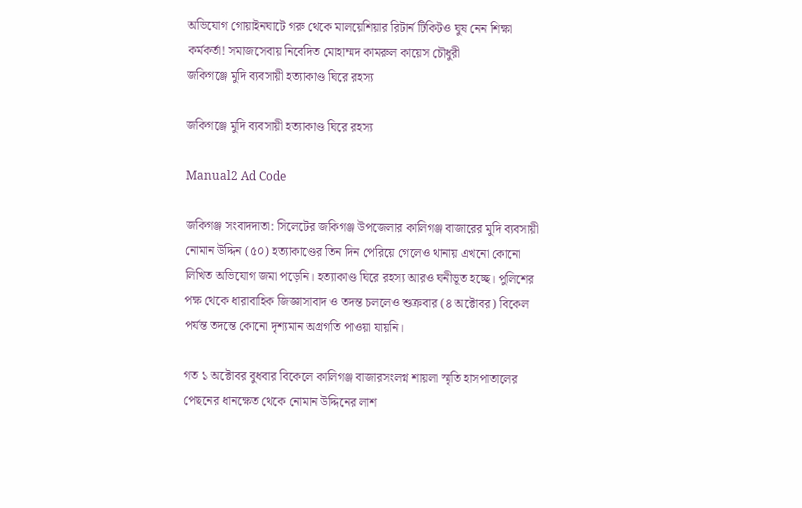অভিযোগ গোয়াইনঘাটে গরু থেকে মালয়েশিয়ার রিটার্ন টিকিটও ঘুষ নেন শিক্ষা কর্মকর্তা! সমাজসেবায় নিবেদিত মোহাম্মদ কামরুল কায়েস চৌধুরী
জকিগঞ্জে মুদি ব্যবসায়ী হত্যাকাণ্ড ঘিরে রহস্য

জকিগঞ্জে মুদি ব্যবসায়ী হত্যাকাণ্ড ঘিরে রহস্য

Manual2 Ad Code

জকিগঞ্জ সংবাদদাতা: সিলেটের জকিগঞ্জ উপজেলার কালিগঞ্জ বাজারের মুদি ব্যবসায়ী নোমান উদ্দিন (৫০) হত্যাকাণ্ডের তিন দিন পেরিয়ে গেলেও থানায় এখনো কোনো লিখিত অভিযোগ জমা পড়েনি। হত্যাকাণ্ড ঘিরে রহস্য আরও ঘনীভূত হচ্ছে। পুলিশের পক্ষ থেকে ধারাবাহিক জিজ্ঞাসাবাদ ও তদন্ত চললেও শুক্রবার (৪ অক্টোবর) বিকেল পর্যন্ত তদন্তে কোনো দৃশ্যমান অগ্রগতি পাওয়া যায়নি।

গত ১ অক্টোবর বুধবার বিকেলে কালিগঞ্জ বাজারসংলগ্ন শায়লা স্মৃতি হাসপাতালের পেছনের ধানক্ষেত থেকে নোমান উদ্দিনের লাশ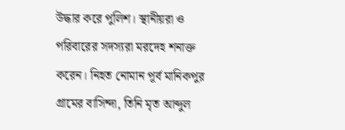উদ্ধার করে পুলিশ। স্থানীয়রা ও পরিবারের সদস্যরা মরদেহ শনাক্ত করেন। নিহত নোমান পূর্ব মানিকপুর গ্রামের বাসিন্দা, তিনি মৃত আব্দুল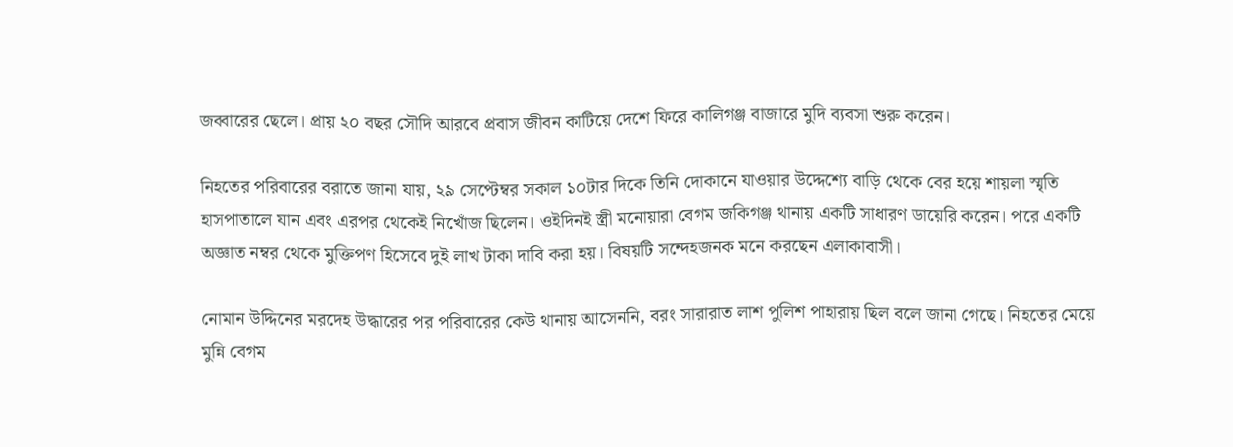জব্বারের ছেলে। প্রায় ২০ বছর সৌদি আরবে প্রবাস জীবন কাটিয়ে দেশে ফিরে কালিগঞ্জ বাজারে মুদি ব্যবসা শুরু করেন।

নিহতের পরিবারের বরাতে জানা যায়, ২৯ সেপ্টেম্বর সকাল ১০টার দিকে তিনি দোকানে যাওয়ার উদ্দেশ্যে বাড়ি থেকে বের হয়ে শায়লা স্মৃতি হাসপাতালে যান এবং এরপর থেকেই নিখোঁজ ছিলেন। ওইদিনই স্ত্রী মনোয়ারা বেগম জকিগঞ্জ থানায় একটি সাধারণ ডায়েরি করেন। পরে একটি অজ্ঞাত নম্বর থেকে মুক্তিপণ হিসেবে দুই লাখ টাকা দাবি করা হয়। বিষয়টি সন্দেহজনক মনে করছেন এলাকাবাসী।

নোমান উদ্দিনের মরদেহ উদ্ধারের পর পরিবারের কেউ থানায় আসেননি, বরং সারারাত লাশ পুলিশ পাহারায় ছিল বলে জানা গেছে। নিহতের মেয়ে মুন্নি বেগম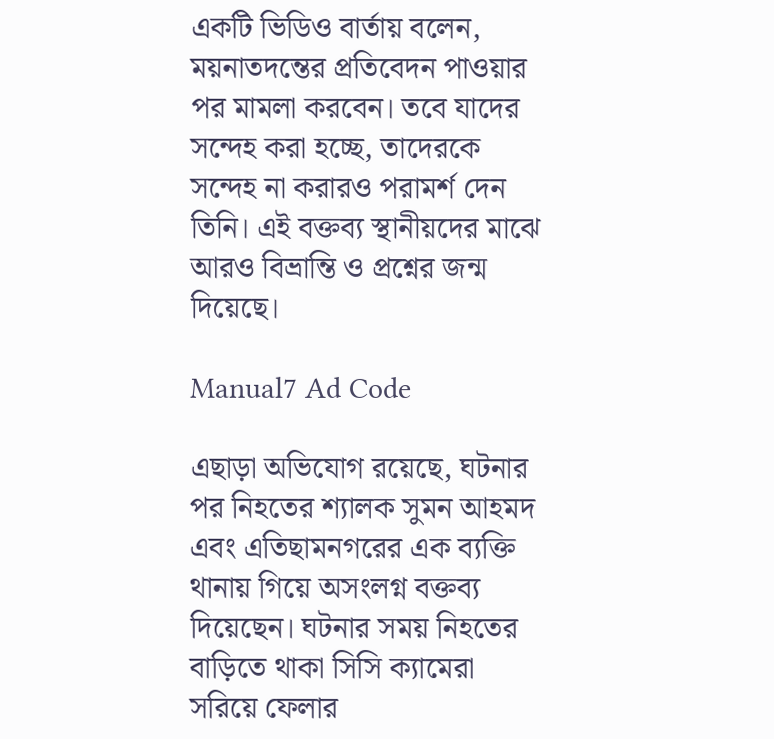একটি ভিডিও বার্তায় বলেন, ময়নাতদন্তের প্রতিবেদন পাওয়ার পর মামলা করবেন। তবে যাদের সন্দেহ করা হচ্ছে, তাদেরকে সন্দেহ না করারও পরামর্শ দেন তিনি। এই বক্তব্য স্থানীয়দের মাঝে আরও বিভ্রান্তি ও প্রশ্নের জন্ম দিয়েছে।

Manual7 Ad Code

এছাড়া অভিযোগ রয়েছে, ঘটনার পর নিহতের শ্যালক সুমন আহমদ এবং এতিছামনগরের এক ব্যক্তি থানায় গিয়ে অসংলগ্ন বক্তব্য দিয়েছেন। ঘটনার সময় নিহতের বাড়িতে থাকা সিসি ক্যামেরা সরিয়ে ফেলার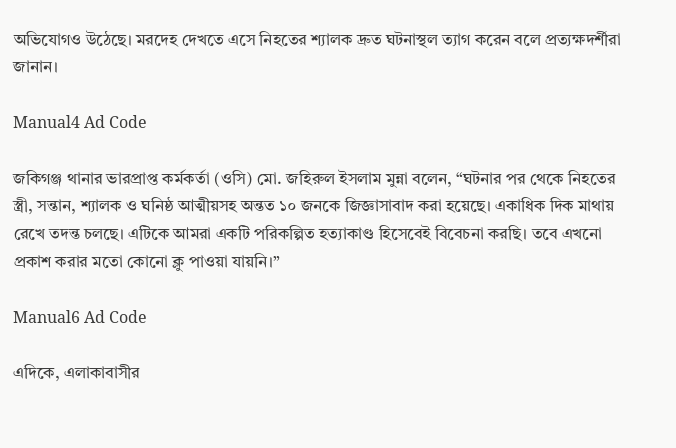অভিযোগও উঠেছে। মরদেহ দেখতে এসে নিহতের শ্যালক দ্রুত ঘটনাস্থল ত্যাগ করেন বলে প্রত্যক্ষদর্শীরা জানান।

Manual4 Ad Code

জকিগঞ্জ থানার ভারপ্রাপ্ত কর্মকর্তা (ওসি) মো. জহিরুল ইসলাম মুন্না বলেন, “ঘটনার পর থেকে নিহতের স্ত্রী, সন্তান, শ্যালক ও ঘনিষ্ঠ আত্মীয়সহ অন্তত ১০ জনকে জিজ্ঞাসাবাদ করা হয়েছে। একাধিক দিক মাথায় রেখে তদন্ত চলছে। এটিকে আমরা একটি পরিকল্পিত হত্যাকাণ্ড হিসেবেই বিবেচনা করছি। তবে এখনো প্রকাশ করার মতো কোনো ক্লু পাওয়া যায়নি।”

Manual6 Ad Code

এদিকে, এলাকাবাসীর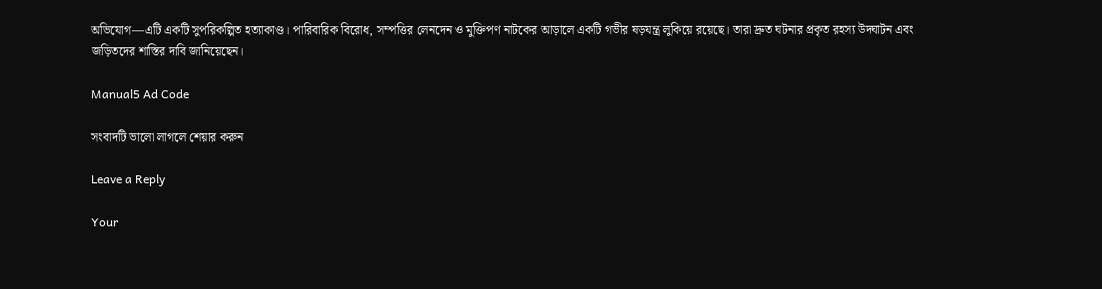অভিযোগ—এটি একটি সুপরিকল্পিত হত্যাকাণ্ড। পারিবারিক বিরোধ, সম্পত্তির লেনদেন ও মুক্তিপণ নাটকের আড়ালে একটি গভীর ষড়যন্ত্র লুকিয়ে রয়েছে। তারা দ্রুত ঘটনার প্রকৃত রহস্য উদ্ঘাটন এবং জড়িতদের শাস্তির দাবি জানিয়েছেন।

Manual5 Ad Code

সংবাদটি ভালো লাগলে শেয়ার করুন

Leave a Reply

Your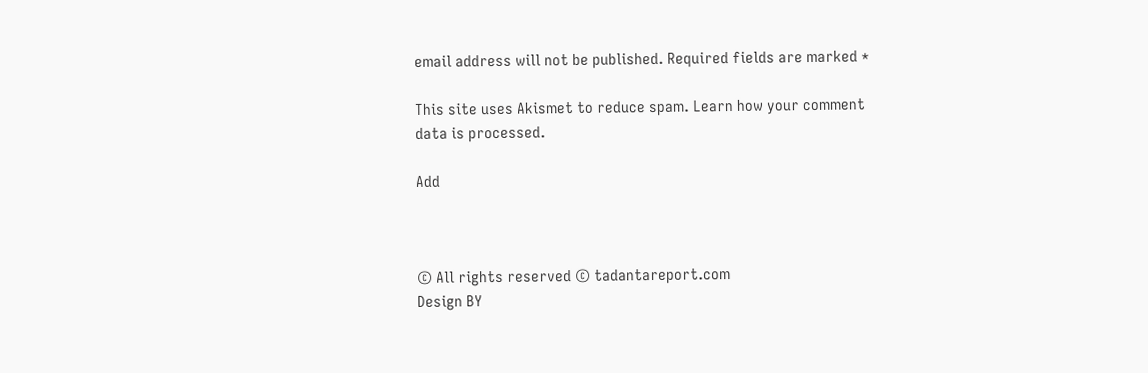email address will not be published. Required fields are marked *

This site uses Akismet to reduce spam. Learn how your comment data is processed.

Add



© All rights reserved © tadantareport.com
Design BY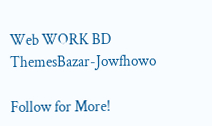Web WORK BD
ThemesBazar-Jowfhowo

Follow for More!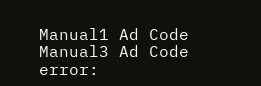Manual1 Ad Code
Manual3 Ad Code
error: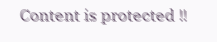Content is protected !!